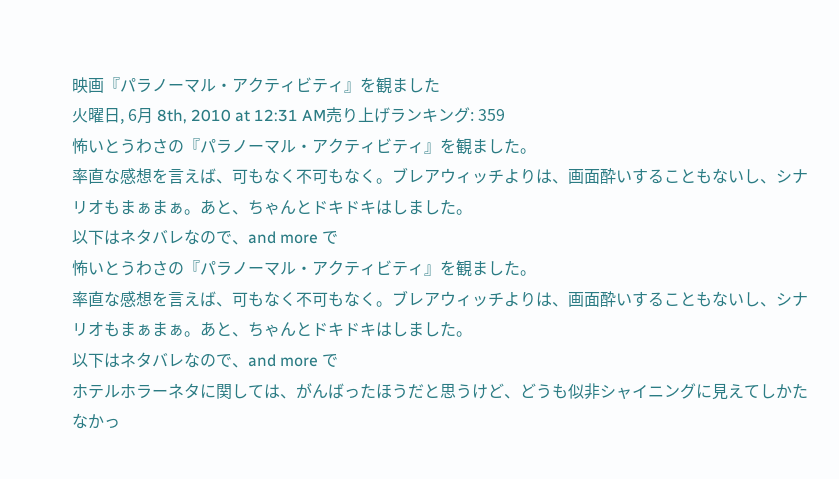映画『パラノーマル・アクティビティ』を観ました
火曜日, 6月 8th, 2010 at 12:31 AM売り上げランキング: 359
怖いとうわさの『パラノーマル・アクティビティ』を観ました。
率直な感想を言えば、可もなく不可もなく。ブレアウィッチよりは、画面酔いすることもないし、シナリオもまぁまぁ。あと、ちゃんとドキドキはしました。
以下はネタバレなので、and more で
怖いとうわさの『パラノーマル・アクティビティ』を観ました。
率直な感想を言えば、可もなく不可もなく。ブレアウィッチよりは、画面酔いすることもないし、シナリオもまぁまぁ。あと、ちゃんとドキドキはしました。
以下はネタバレなので、and more で
ホテルホラーネタに関しては、がんばったほうだと思うけど、どうも似非シャイニングに見えてしかたなかっ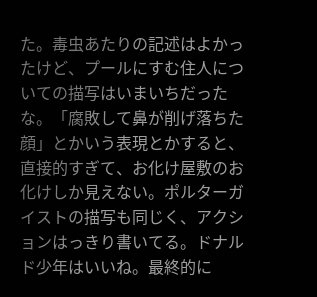た。毒虫あたりの記述はよかったけど、プールにすむ住人についての描写はいまいちだったな。「腐敗して鼻が削げ落ちた顔」とかいう表現とかすると、直接的すぎて、お化け屋敷のお化けしか見えない。ポルターガイストの描写も同じく、アクションはっきり書いてる。ドナルド少年はいいね。最終的に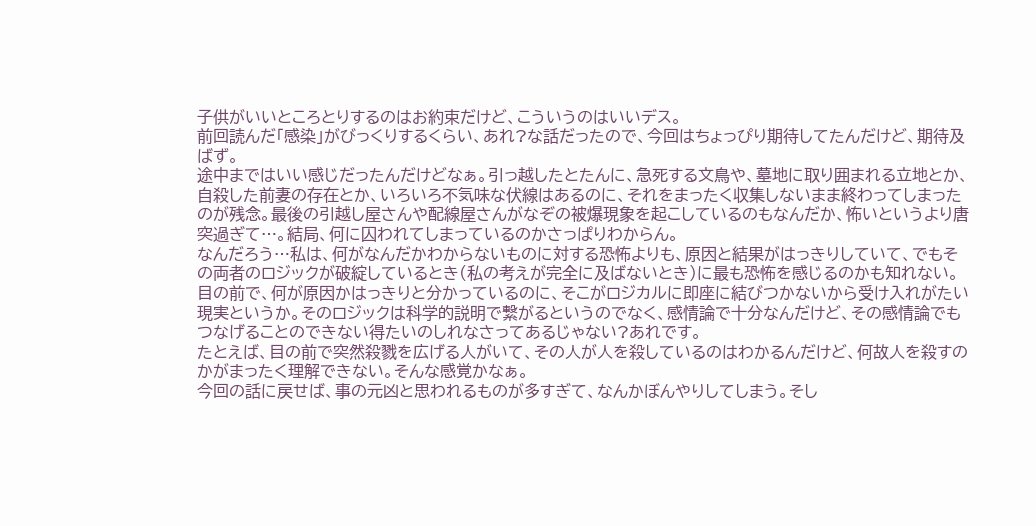子供がいいところとりするのはお約束だけど、こういうのはいいデス。
前回読んだ「感染」がびっくりするくらい、あれ?な話だったので、今回はちょっぴり期待してたんだけど、期待及ばず。
途中まではいい感じだったんだけどなぁ。引っ越したとたんに、急死する文鳥や、墓地に取り囲まれる立地とか、自殺した前妻の存在とか、いろいろ不気味な伏線はあるのに、それをまったく収集しないまま終わってしまったのが残念。最後の引越し屋さんや配線屋さんがなぞの被爆現象を起こしているのもなんだか、怖いというより唐突過ぎて…。結局、何に囚われてしまっているのかさっぱりわからん。
なんだろう…私は、何がなんだかわからないものに対する恐怖よりも、原因と結果がはっきりしていて、でもその両者のロジックが破綻しているとき(私の考えが完全に及ばないとき)に最も恐怖を感じるのかも知れない。目の前で、何が原因かはっきりと分かっているのに、そこがロジカルに即座に結びつかないから受け入れがたい現実というか。そのロジックは科学的説明で繋がるというのでなく、感情論で十分なんだけど、その感情論でもつなげることのできない得たいのしれなさってあるじゃない?あれです。
たとえば、目の前で突然殺戮を広げる人がいて、その人が人を殺しているのはわかるんだけど、何故人を殺すのかがまったく理解できない。そんな感覚かなぁ。
今回の話に戻せば、事の元凶と思われるものが多すぎて、なんかぼんやりしてしまう。そし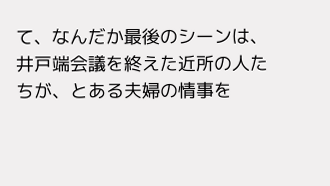て、なんだか最後のシーンは、井戸端会議を終えた近所の人たちが、とある夫婦の情事を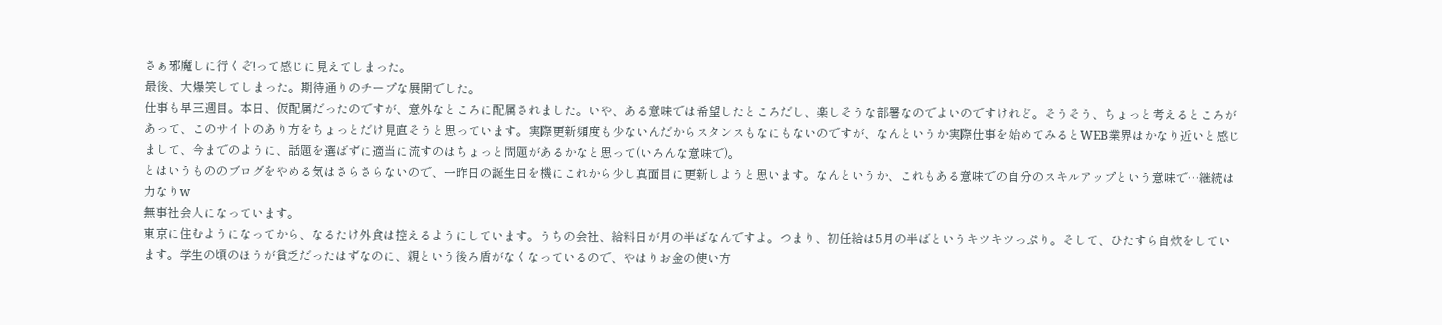さぁ邪魔しに行くぞ!って感じに見えてしまった。
最後、大爆笑してしまった。期待通りのチープな展開でした。
仕事も早三週目。本日、仮配属だったのですが、意外なところに配属されました。いや、ある意味では希望したところだし、楽しそうな部署なのでよいのですけれど。そうそう、ちょっと考えるところがあって、このサイトのあり方をちょっとだけ見直そうと思っています。実際更新頻度も少ないんだからスタンスもなにもないのですが、なんというか実際仕事を始めてみるとWEB業界はかなり近いと感じまして、今までのように、話題を選ばずに適当に流すのはちょっと問題があるかなと思って(いろんな意味で)。
とはいうもののブログをやめる気はさらさらないので、一昨日の誕生日を機にこれから少し真面目に更新しようと思います。なんというか、これもある意味での自分のスキルアップという意味で…継続は力なりw
無事社会人になっています。
東京に住むようになってから、なるたけ外食は控えるようにしています。うちの会社、給料日が月の半ばなんですよ。つまり、初任給は5月の半ばというキツキツっぷり。そして、ひたすら自炊をしています。学生の頃のほうが貧乏だったはずなのに、親という後ろ盾がなくなっているので、やはりお金の使い方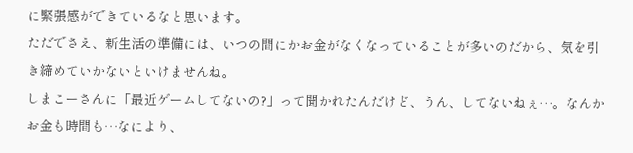に緊張感ができているなと思います。
ただでさえ、新生活の準備には、いつの間にかお金がなくなっていることが多いのだから、気を引き締めていかないといけませんね。
しまこーさんに「最近ゲームしてないの?」って聞かれたんだけど、うん、してないねぇ…。なんかお金も時間も…なにより、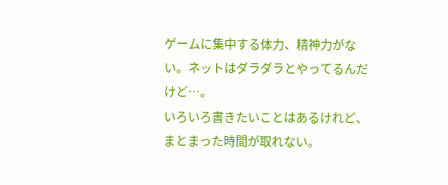ゲームに集中する体力、精神力がない。ネットはダラダラとやってるんだけど…。
いろいろ書きたいことはあるけれど、まとまった時間が取れない。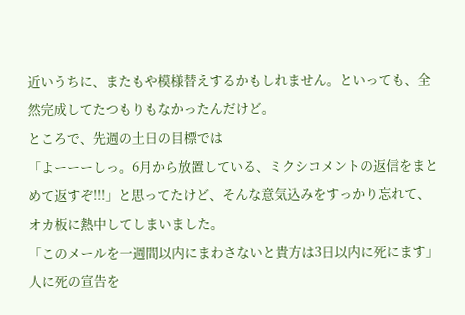近いうちに、またもや模様替えするかもしれません。といっても、全然完成してたつもりもなかったんだけど。
ところで、先週の土日の目標では
「よーーーしっ。6月から放置している、ミクシコメントの返信をまとめて返すぞ!!!」と思ってたけど、そんな意気込みをすっかり忘れて、オカ板に熱中してしまいました。
「このメールを一週間以内にまわさないと貴方は3日以内に死にます」
人に死の宣告を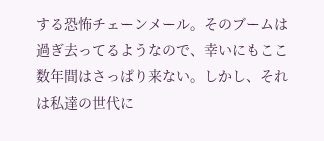する恐怖チェーンメール。そのブームは過ぎ去ってるようなので、幸いにもここ数年間はさっぱり来ない。しかし、それは私達の世代に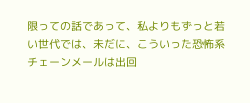限っての話であって、私よりもずっと若い世代では、未だに、こういった恐怖系チェーンメールは出回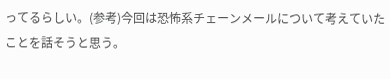ってるらしい。(参考)今回は恐怖系チェーンメールについて考えていたことを話そうと思う。